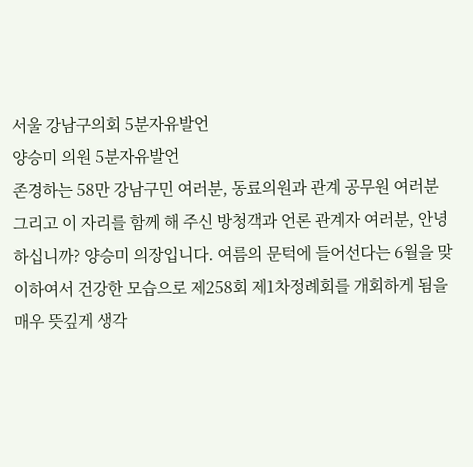서울 강남구의회 5분자유발언
양승미 의원 5분자유발언
존경하는 58만 강남구민 여러분, 동료의원과 관계 공무원 여러분 그리고 이 자리를 함께 해 주신 방청객과 언론 관계자 여러분, 안녕하십니까? 양승미 의장입니다. 여름의 문턱에 들어선다는 6월을 맞이하여서 건강한 모습으로 제258회 제1차정례회를 개회하게 됨을 매우 뜻깊게 생각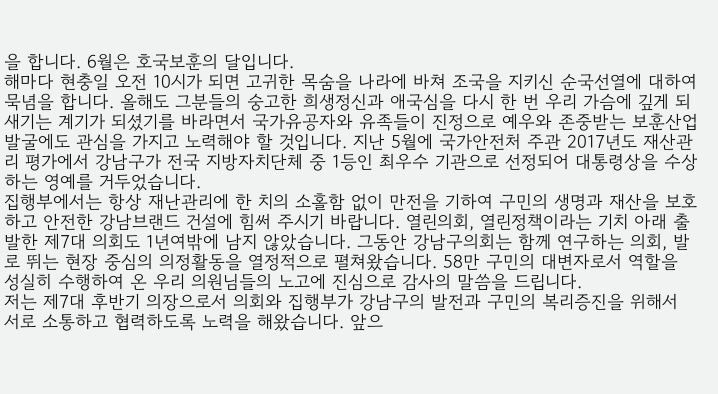을 합니다. 6월은 호국보훈의 달입니다.
해마다 현충일 오전 10시가 되면 고귀한 목숨을 나라에 바쳐 조국을 지키신 순국선열에 대하여 묵념을 합니다. 올해도 그분들의 숭고한 희생정신과 애국심을 다시 한 번 우리 가슴에 깊게 되새기는 계기가 되셨기를 바라면서 국가유공자와 유족들이 진정으로 예우와 존중받는 보훈산업 발굴에도 관심을 가지고 노력해야 할 것입니다. 지난 5월에 국가안전처 주관 2017년도 재산관리 평가에서 강남구가 전국 지방자치단체 중 1등인 최우수 기관으로 선정되어 대통령상을 수상하는 영예를 거두었습니다.
집행부에서는 항상 재난관리에 한 치의 소홀함 없이 만전을 기하여 구민의 생명과 재산을 보호하고 안전한 강남브랜드 건설에 힘써 주시기 바랍니다. 열린의회, 열린정책이라는 기치 아래 출발한 제7대 의회도 1년여밖에 남지 않았습니다. 그동안 강남구의회는 함께 연구하는 의회, 발로 뛰는 현장 중심의 의정활동을 열정적으로 펼쳐왔습니다. 58만 구민의 대변자로서 역할을 성실히 수행하여 온 우리 의원님들의 노고에 진심으로 감사의 말씀을 드립니다.
저는 제7대 후반기 의장으로서 의회와 집행부가 강남구의 발전과 구민의 복리증진을 위해서 서로 소통하고 협력하도록 노력을 해왔습니다. 앞으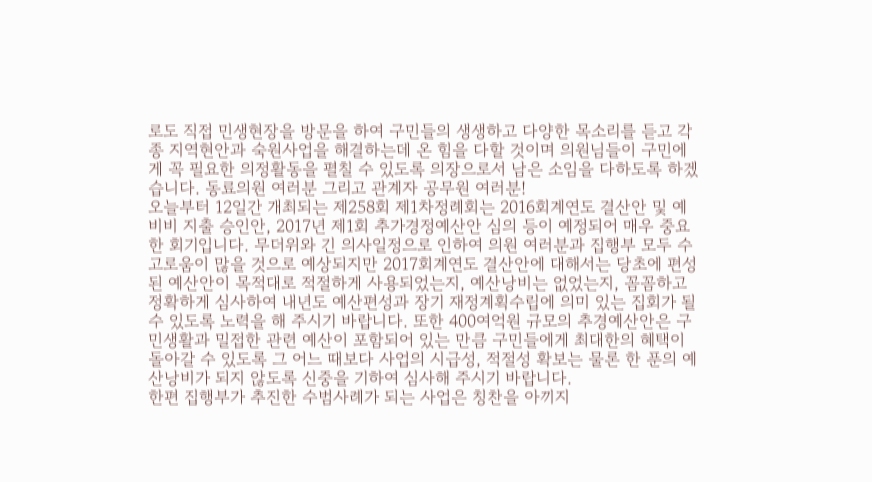로도 직접 민생현장을 방문을 하여 구민들의 생생하고 다양한 목소리를 듣고 각종 지역현안과 숙원사업을 해결하는데 온 힘을 다할 것이며 의원님들이 구민에게 꼭 필요한 의정활동을 펼칠 수 있도록 의장으로서 남은 소임을 다하도록 하겠습니다. 동료의원 여러분 그리고 관계자 공무원 여러분!
오늘부터 12일간 개최되는 제258회 제1차정례회는 2016회계연도 결산안 및 예비비 지출 승인안, 2017년 제1회 추가경정예산안 심의 등이 예정되어 매우 중요한 회기입니다. 무더위와 긴 의사일정으로 인하여 의원 여러분과 집행부 모두 수고로움이 많을 것으로 예상되지만 2017회계연도 결산안에 대해서는 당초에 편성된 예산안이 목적대로 적절하게 사용되었는지, 예산낭비는 없었는지, 꼼꼼하고 정확하게 심사하여 내년도 예산편성과 장기 재정계획수립에 의미 있는 집회가 될 수 있도록 노력을 해 주시기 바랍니다. 또한 400여억원 규모의 추경예산안은 구민생활과 밀접한 관련 예산이 포함되어 있는 만큼 구민들에게 최대한의 혜택이 돌아갈 수 있도록 그 어느 때보다 사업의 시급성, 적절성 확보는 물론 한 푼의 예산낭비가 되지 않도록 신중을 기하여 심사해 주시기 바랍니다.
한편 집행부가 추진한 수범사례가 되는 사업은 칭찬을 아끼지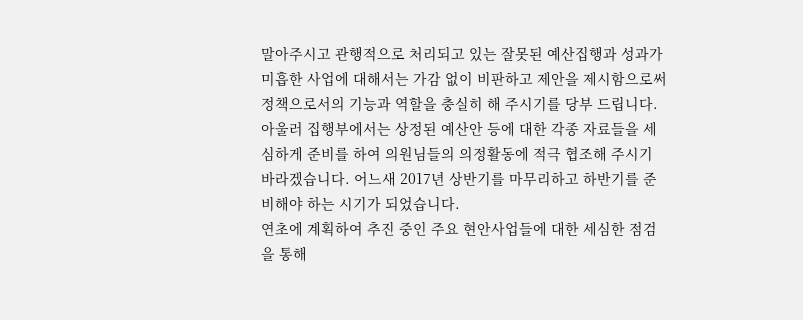말아주시고 관행적으로 처리되고 있는 잘못된 예산집행과 성과가 미흡한 사업에 대해서는 가감 없이 비판하고 제안을 제시함으로써 정책으로서의 기능과 역할을 충실히 해 주시기를 당부 드립니다. 아울러 집행부에서는 상정된 예산안 등에 대한 각종 자료들을 세심하게 준비를 하여 의원님들의 의정활동에 적극 협조해 주시기 바라겠습니다. 어느새 2017년 상반기를 마무리하고 하반기를 준비해야 하는 시기가 되었습니다.
연초에 계획하여 추진 중인 주요 현안사업들에 대한 세심한 점검을 통해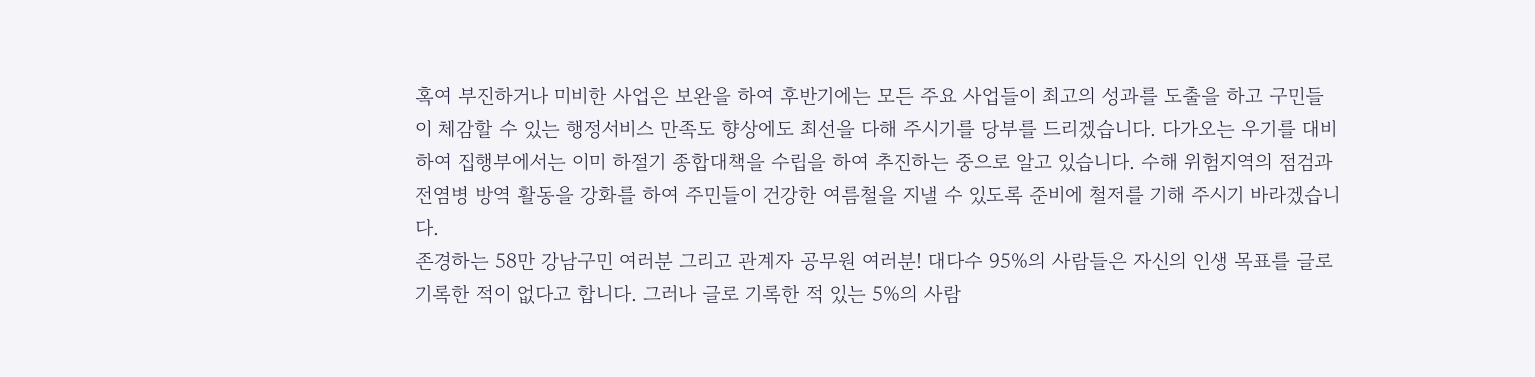혹여 부진하거나 미비한 사업은 보완을 하여 후반기에는 모든 주요 사업들이 최고의 성과를 도출을 하고 구민들이 체감할 수 있는 행정서비스 만족도 향상에도 최선을 다해 주시기를 당부를 드리겠습니다. 다가오는 우기를 대비하여 집행부에서는 이미 하절기 종합대책을 수립을 하여 추진하는 중으로 알고 있습니다. 수해 위험지역의 점검과 전염병 방역 활동을 강화를 하여 주민들이 건강한 여름철을 지낼 수 있도록 준비에 철저를 기해 주시기 바라겠습니다.
존경하는 58만 강남구민 여러분 그리고 관계자 공무원 여러분! 대다수 95%의 사람들은 자신의 인생 목표를 글로 기록한 적이 없다고 합니다. 그러나 글로 기록한 적 있는 5%의 사람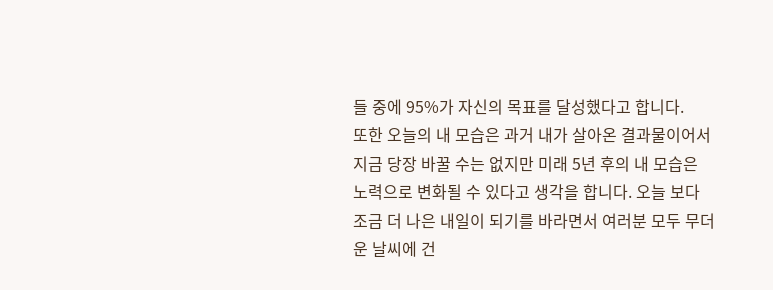들 중에 95%가 자신의 목표를 달성했다고 합니다.
또한 오늘의 내 모습은 과거 내가 살아온 결과물이어서 지금 당장 바꿀 수는 없지만 미래 5년 후의 내 모습은 노력으로 변화될 수 있다고 생각을 합니다. 오늘 보다 조금 더 나은 내일이 되기를 바라면서 여러분 모두 무더운 날씨에 건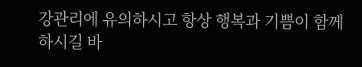강관리에 유의하시고 항상 행복과 기쁨이 함께 하시길 바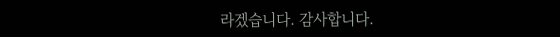라겠습니다. 감사합니다.